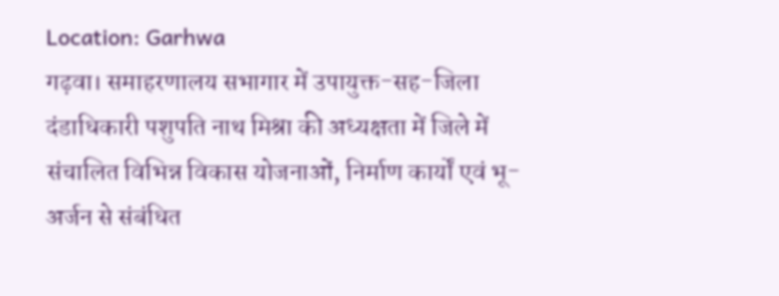Location: Garhwa
गढ़वा। समाहरणालय सभागार में उपायुक्त-सह-जिला दंडाधिकारी पशुपति नाथ मिश्रा की अध्यक्षता में जिले में संचालित विभिन्न विकास योजनाओं, निर्माण कार्यों एवं भू-अर्जन से संबंधित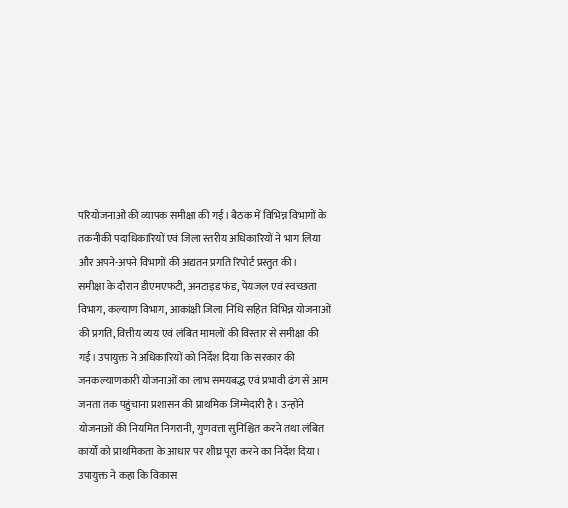परियोजनाओं की व्यापक समीक्षा की गई। बैठक में विभिन्न विभागों के तकनीकी पदाधिकारियों एवं जिला स्तरीय अधिकारियों ने भाग लिया और अपने-अपने विभागों की अद्यतन प्रगति रिपोर्ट प्रस्तुत की।
समीक्षा के दौरान डीएमएफटी, अनटाइड फंड, पेयजल एवं स्वच्छता विभाग, कल्याण विभाग, आकांक्षी जिला निधि सहित विभिन्न योजनाओं की प्रगति, वित्तीय व्यय एवं लंबित मामलों की विस्तार से समीक्षा की गई। उपायुक्त ने अधिकारियों को निर्देश दिया कि सरकार की जनकल्याणकारी योजनाओं का लाभ समयबद्ध एवं प्रभावी ढंग से आम जनता तक पहुंचाना प्रशासन की प्राथमिक जिम्मेदारी है। उन्होंने योजनाओं की नियमित निगरानी, गुणवत्ता सुनिश्चित करने तथा लंबित कार्यों को प्राथमिकता के आधार पर शीघ्र पूरा करने का निर्देश दिया।
उपायुक्त ने कहा कि विकास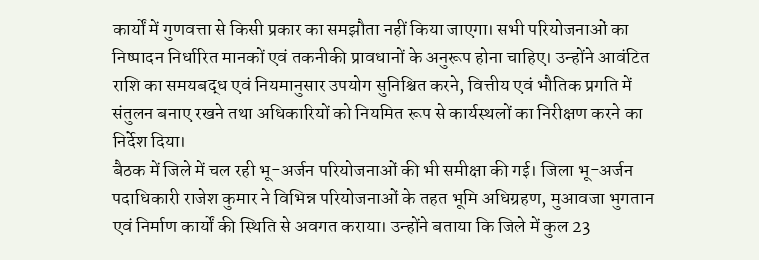कार्यों में गुणवत्ता से किसी प्रकार का समझौता नहीं किया जाएगा। सभी परियोजनाओं का निष्पादन निर्धारित मानकों एवं तकनीकी प्रावधानों के अनुरूप होना चाहिए। उन्होंने आवंटित राशि का समयबद्ध एवं नियमानुसार उपयोग सुनिश्चित करने, वित्तीय एवं भौतिक प्रगति में संतुलन बनाए रखने तथा अधिकारियों को नियमित रूप से कार्यस्थलों का निरीक्षण करने का निर्देश दिया।
बैठक में जिले में चल रही भू-अर्जन परियोजनाओं की भी समीक्षा की गई। जिला भू-अर्जन पदाधिकारी राजेश कुमार ने विभिन्न परियोजनाओं के तहत भूमि अधिग्रहण, मुआवजा भुगतान एवं निर्माण कार्यों की स्थिति से अवगत कराया। उन्होंने बताया कि जिले में कुल 23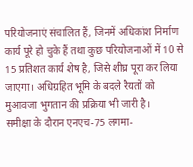परियोजनाएं संचालित हैं, जिनमें अधिकांश निर्माण कार्य पूरे हो चुके हैं तथा कुछ परियोजनाओं में 10 से 15 प्रतिशत कार्य शेष है, जिसे शीघ्र पूरा कर लिया जाएगा। अधिग्रहित भूमि के बदले रैयतों को मुआवजा भुगतान की प्रक्रिया भी जारी है।
समीक्षा के दौरान एनएच-75 लगमा-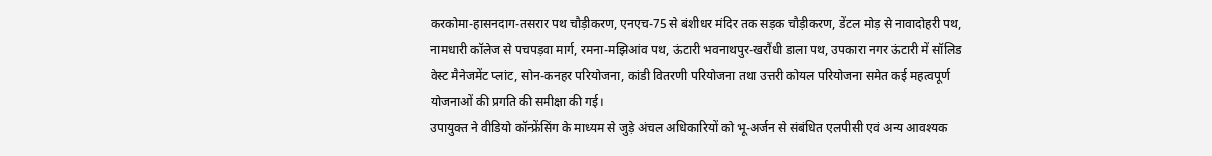करकोमा-हासनदाग-तसरार पथ चौड़ीकरण, एनएच-75 से बंशीधर मंदिर तक सड़क चौड़ीकरण, डेंटल मोड़ से नावादोहरी पथ, नामधारी कॉलेज से पचपड़वा मार्ग, रमना-मझिआंव पथ, ऊंटारी भवनाथपुर-खरौंधी डाला पथ, उपकारा नगर ऊंटारी में सॉलिड वेस्ट मैनेजमेंट प्लांट, सोन-कनहर परियोजना, कांडी वितरणी परियोजना तथा उत्तरी कोयल परियोजना समेत कई महत्वपूर्ण योजनाओं की प्रगति की समीक्षा की गई।
उपायुक्त ने वीडियो कॉन्फ्रेंसिंग के माध्यम से जुड़े अंचल अधिकारियों को भू-अर्जन से संबंधित एलपीसी एवं अन्य आवश्यक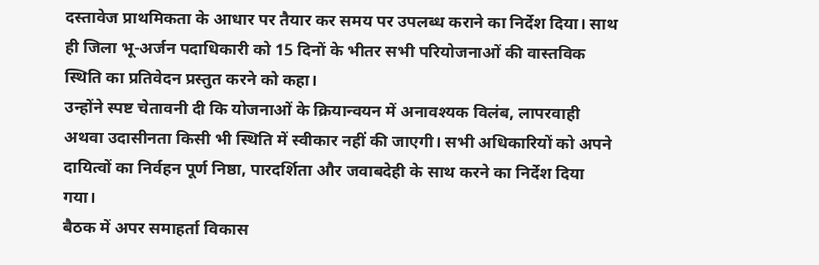दस्तावेज प्राथमिकता के आधार पर तैयार कर समय पर उपलब्ध कराने का निर्देश दिया। साथ ही जिला भू-अर्जन पदाधिकारी को 15 दिनों के भीतर सभी परियोजनाओं की वास्तविक स्थिति का प्रतिवेदन प्रस्तुत करने को कहा।
उन्होंने स्पष्ट चेतावनी दी कि योजनाओं के क्रियान्वयन में अनावश्यक विलंब, लापरवाही अथवा उदासीनता किसी भी स्थिति में स्वीकार नहीं की जाएगी। सभी अधिकारियों को अपने दायित्वों का निर्वहन पूर्ण निष्ठा, पारदर्शिता और जवाबदेही के साथ करने का निर्देश दिया गया।
बैठक में अपर समाहर्ता विकास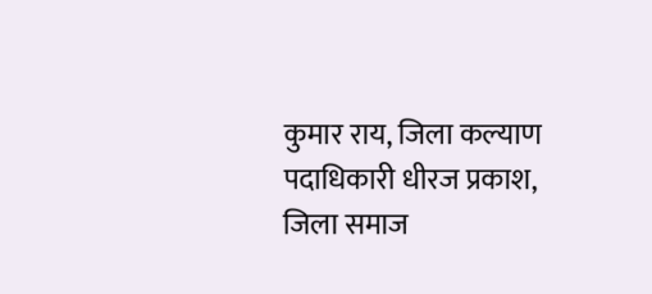कुमार राय, जिला कल्याण पदाधिकारी धीरज प्रकाश, जिला समाज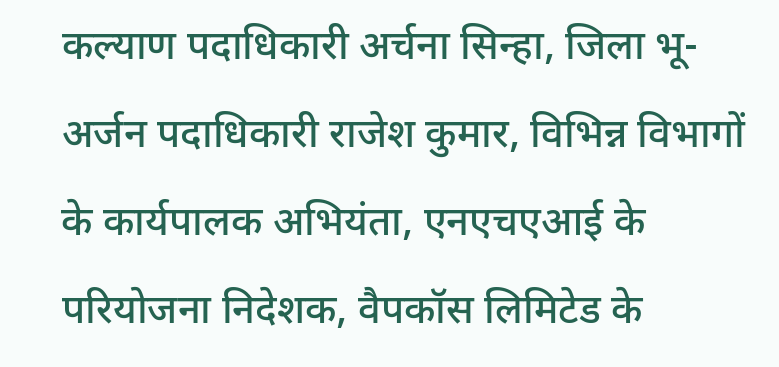कल्याण पदाधिकारी अर्चना सिन्हा, जिला भू-अर्जन पदाधिकारी राजेश कुमार, विभिन्न विभागों के कार्यपालक अभियंता, एनएचएआई के परियोजना निदेशक, वैपकॉस लिमिटेड के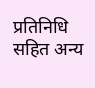प्रतिनिधि सहित अन्य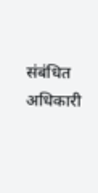संबंधित अधिकारी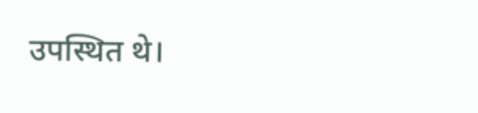उपस्थित थे।